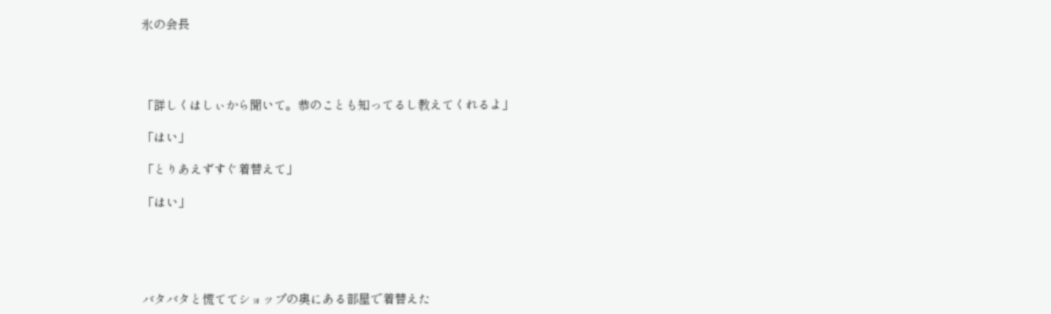氷の会長




「詳しくはしぃから聞いて。恭のことも知ってるし教えてくれるよ」

「はい」

「とりあえずすぐ着替えて」

「はい」





バタバタと慌ててショップの奥にある部屋で着替えた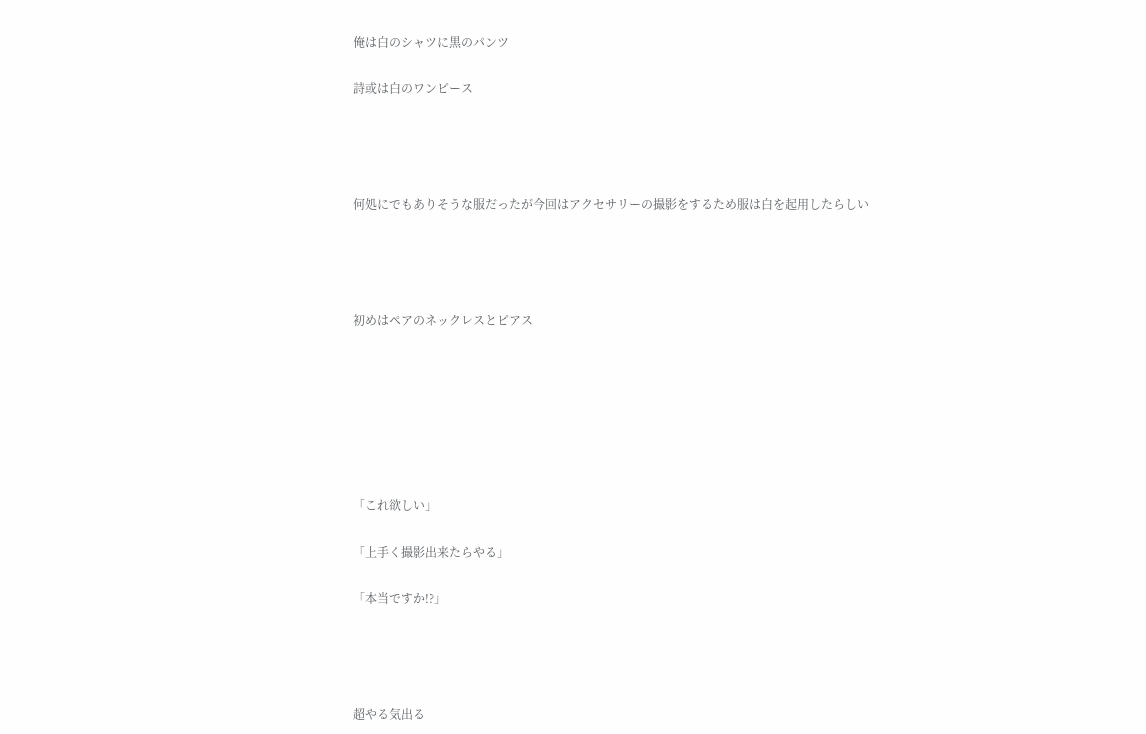俺は白のシャツに黒のパンツ

詩或は白のワンピース




何処にでもありそうな服だったが今回はアクセサリーの撮影をするため服は白を起用したらしい




初めはペアのネックレスとピアス







「これ欲しい」

「上手く撮影出来たらやる」

「本当ですか!?」




超やる気出る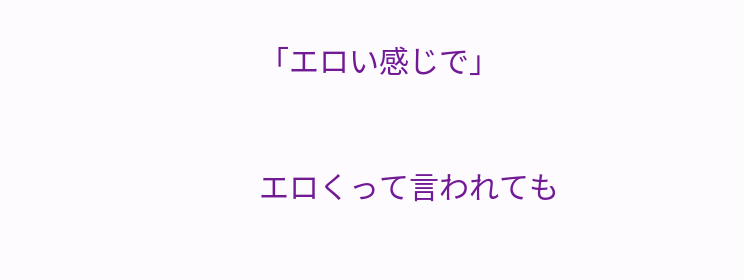「エロい感じで」


エロくって言われても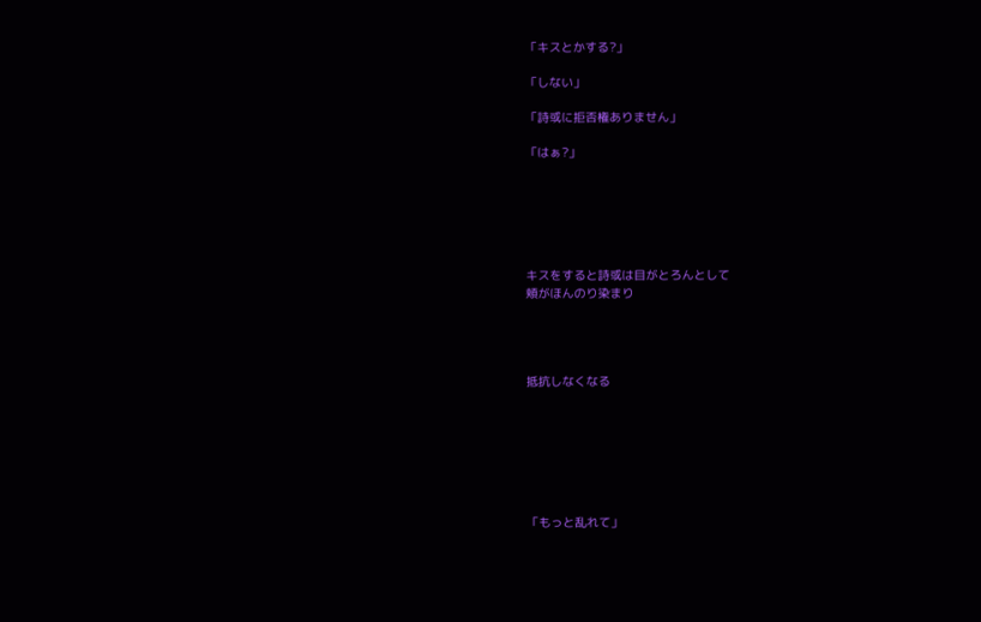「キスとかする?」

「しない」

「詩或に拒否権ありません」

「はぁ?」






キスをすると詩或は目がとろんとして
頬がほんのり染まり




抵抗しなくなる







「もっと乱れて」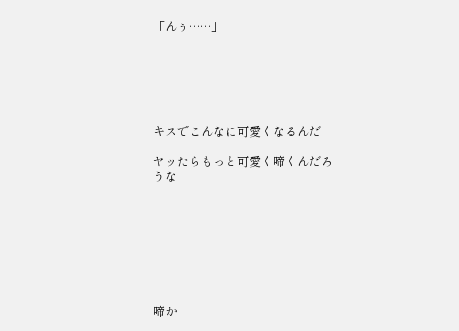「んぅ……」






キスでこんなに可愛くなるんだ

ヤッたらもっと可愛く啼くんだろうな








啼か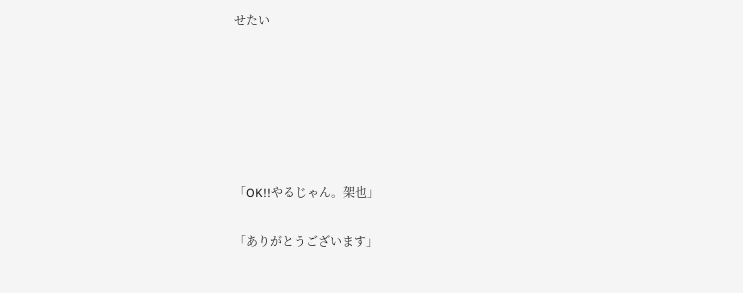せたい






「OK!!やるじゃん。架也」

「ありがとうございます」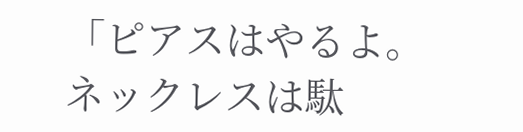「ピアスはやるよ。ネックレスは駄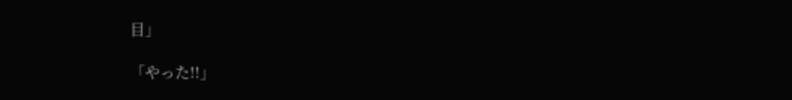目」

「やった!!」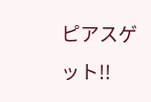ピアスゲット!!